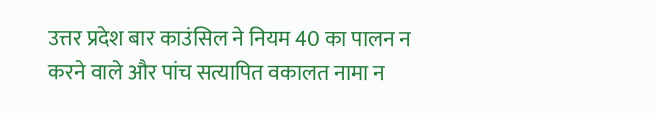उत्तर प्रदेश बार काउंसिल ने नियम 40 का पालन न करने वाले और पांच सत्यापित वकालत नामा न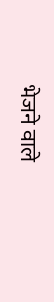भेजने वाले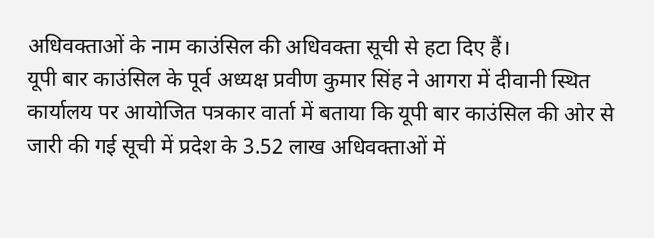अधिवक्ताओं के नाम काउंसिल की अधिवक्ता सूची से हटा दिए हैं।
यूपी बार काउंसिल के पूर्व अध्यक्ष प्रवीण कुमार सिंह ने आगरा में दीवानी स्थित कार्यालय पर आयोजित पत्रकार वार्ता में बताया कि यूपी बार काउंसिल की ओर से जारी की गई सूची में प्रदेश के 3.52 लाख अधिवक्ताओं में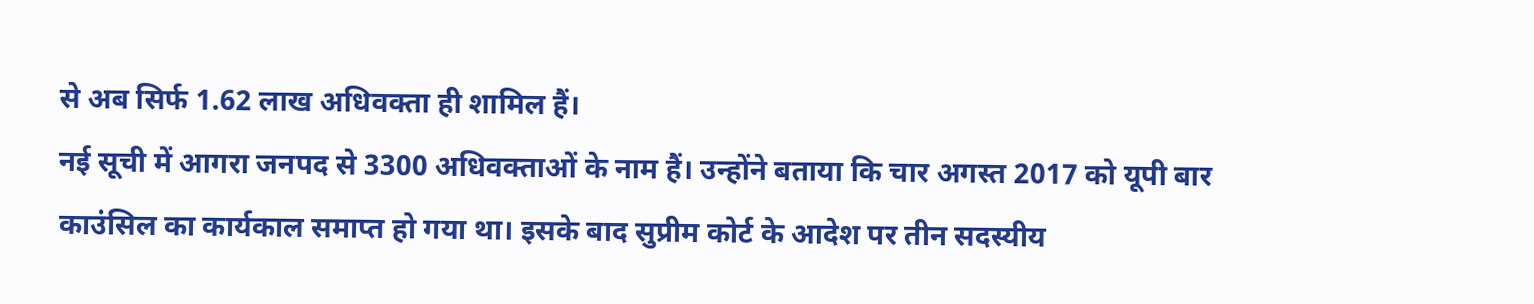से अब सिर्फ 1.62 लाख अधिवक्ता ही शामिल हैं।
नई सूची में आगरा जनपद से 3300 अधिवक्ताओं के नाम हैं। उन्होंने बताया कि चार अगस्त 2017 को यूपी बार काउंसिल का कार्यकाल समाप्त हो गया था। इसके बाद सुप्रीम कोर्ट के आदेश पर तीन सदस्यीय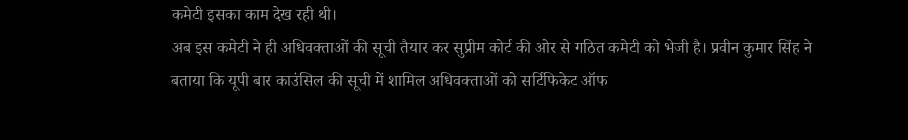कमेटी इसका काम देख रही थी।
अब इस कमेटी ने ही अधिवक्ताओं की सूची तैयार कर सुप्रीम कोर्ट की ओर से गठित कमेटी को भेजी है। प्रवीन कुमार सिंह ने बताया कि यूपी बार काउंसिल की सूची में शामिल अधिवक्ताओं को सर्टिफिकेट ऑफ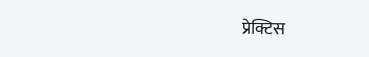प्रेक्टिस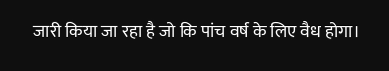जारी किया जा रहा है जो कि पांच वर्ष के लिए वैध होगा।